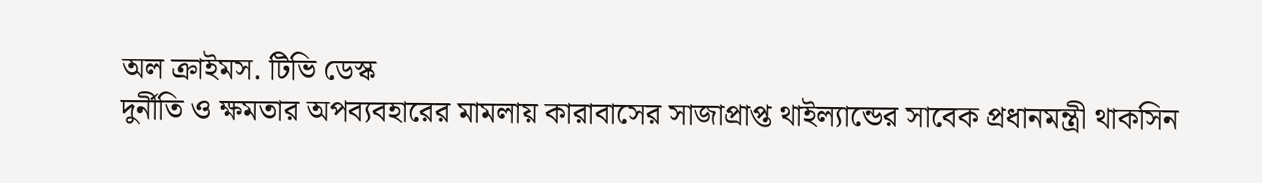অল ক্রাইমস. টিভি ডেস্ক
দুর্নীতি ও ক্ষমতার অপব্যবহারের মামলায় কারাবাসের সাজাপ্রাপ্ত থাইল্যান্ডের সাবেক প্রধানমন্ত্রী থাকসিন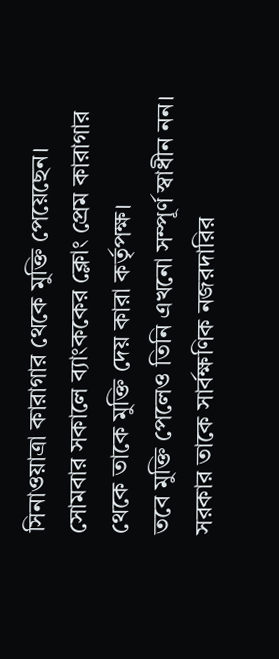সিনাওয়াত্রা কারাগার থেকে মুক্তি পেয়েছেন। সোমবার সকালে ব্যাংককের ক্লোং প্রেম কারাগার থেকে তাকে মুক্তি দেয় কারা কর্তৃপক্ষ।
তবে মুক্তি পেলেও তিনি এখনো সম্পূর্ণ স্বাধীন নন। সরকার তাকে সার্বক্ষণিক নজরদারির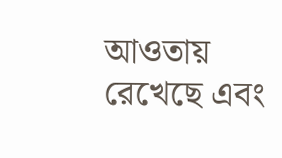আওতায় রেখেছে এবং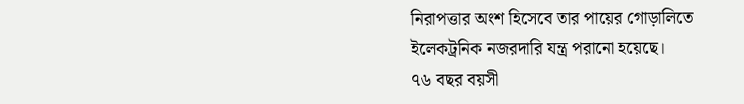নিরাপত্তার অংশ হিসেবে তার পায়ের গোড়ালিতে ইলেকট্রনিক নজরদারি যন্ত্র পরানো হয়েছে।
৭৬ বছর বয়সী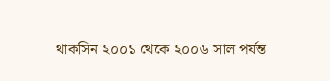থাকসিন ২০০১ থেকে ২০০৬ সাল পর্যন্ত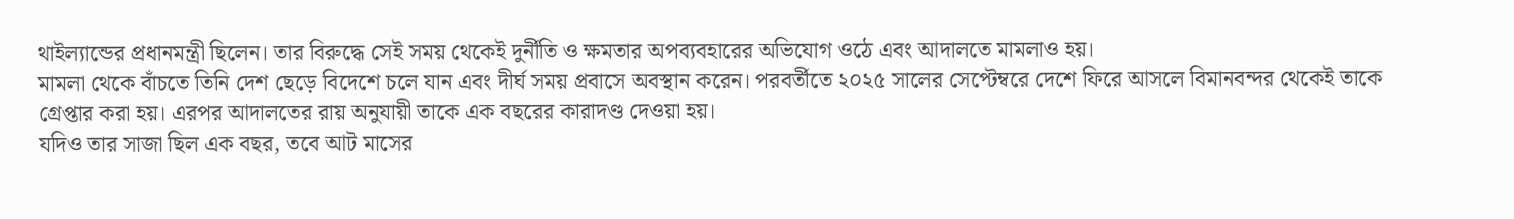থাইল্যান্ডের প্রধানমন্ত্রী ছিলেন। তার বিরুদ্ধে সেই সময় থেকেই দুর্নীতি ও ক্ষমতার অপব্যবহারের অভিযোগ ওঠে এবং আদালতে মামলাও হয়।
মামলা থেকে বাঁচতে তিনি দেশ ছেড়ে বিদেশে চলে যান এবং দীর্ঘ সময় প্রবাসে অবস্থান করেন। পরবর্তীতে ২০২৫ সালের সেপ্টেম্বরে দেশে ফিরে আসলে বিমানবন্দর থেকেই তাকে গ্রেপ্তার করা হয়। এরপর আদালতের রায় অনুযায়ী তাকে এক বছরের কারাদণ্ড দেওয়া হয়।
যদিও তার সাজা ছিল এক বছর, তবে আট মাসের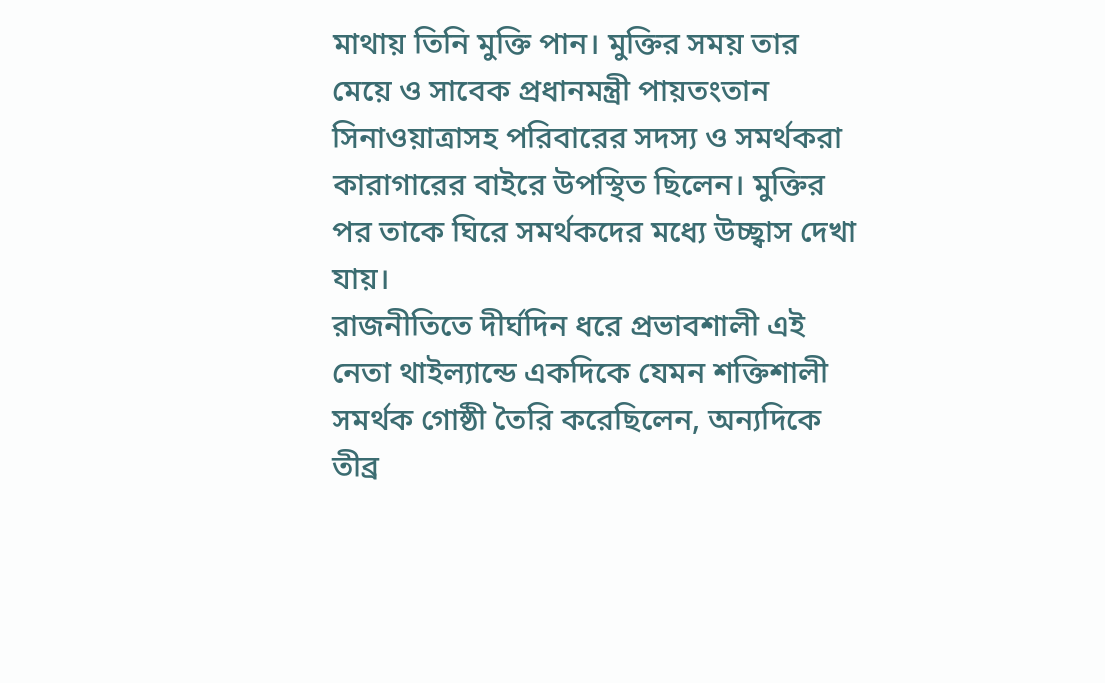মাথায় তিনি মুক্তি পান। মুক্তির সময় তার মেয়ে ও সাবেক প্রধানমন্ত্রী পায়তংতান সিনাওয়াত্রাসহ পরিবারের সদস্য ও সমর্থকরা কারাগারের বাইরে উপস্থিত ছিলেন। মুক্তির পর তাকে ঘিরে সমর্থকদের মধ্যে উচ্ছ্বাস দেখা যায়।
রাজনীতিতে দীর্ঘদিন ধরে প্রভাবশালী এই নেতা থাইল্যান্ডে একদিকে যেমন শক্তিশালী সমর্থক গোষ্ঠী তৈরি করেছিলেন, অন্যদিকে তীব্র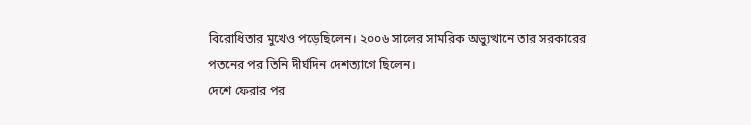বিরোধিতার মুখেও পড়েছিলেন। ২০০৬ সালের সামরিক অভ্যুত্থানে তার সরকারের পতনের পর তিনি দীর্ঘদিন দেশত্যাগে ছিলেন।
দেশে ফেরার পর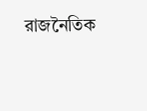রাজনৈতিক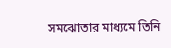সমঝোতার মাধ্যমে তিনি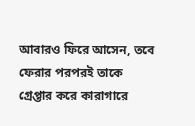আবারও ফিরে আসেন, তবে ফেরার পরপরই তাকে গ্রেপ্তার করে কারাগারে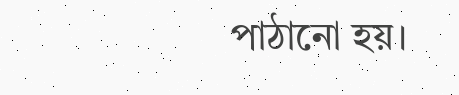পাঠানো হয়।